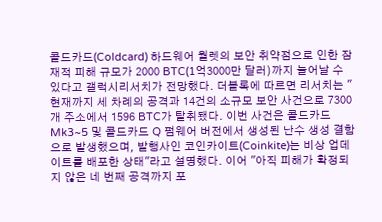콜드카드(Coldcard) 하드웨어 월렛의 보안 취약점으로 인한 잠재적 피해 규모가 2000 BTC(1억3000만 달러)까지 늘어날 수 있다고 갤럭시리서치가 전망했다. 더블록에 따르면 리서치는 "현재까지 세 차례의 공격과 14건의 소규모 보안 사건으로 7300개 주소에서 1596 BTC가 탈취됐다. 이번 사건은 콜드카드 Mk3~5 및 콜드카드 Q 펌웨어 버전에서 생성된 난수 생성 결함으로 발생했으며, 발행사인 코인카이트(Coinkite)는 비상 업데이트를 배포한 상태"라고 설명했다. 이어 "아직 피해가 확정되지 않은 네 번째 공격까지 포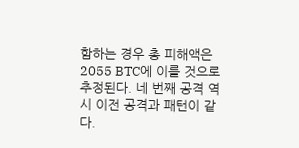함하는 경우 총 피해액은 2055 BTC에 이를 것으로 추정된다. 네 번째 공격 역시 이전 공격과 패턴이 같다.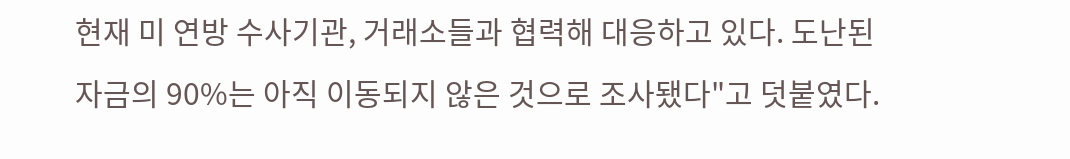현재 미 연방 수사기관, 거래소들과 협력해 대응하고 있다. 도난된 자금의 90%는 아직 이동되지 않은 것으로 조사됐다"고 덧붙였다.